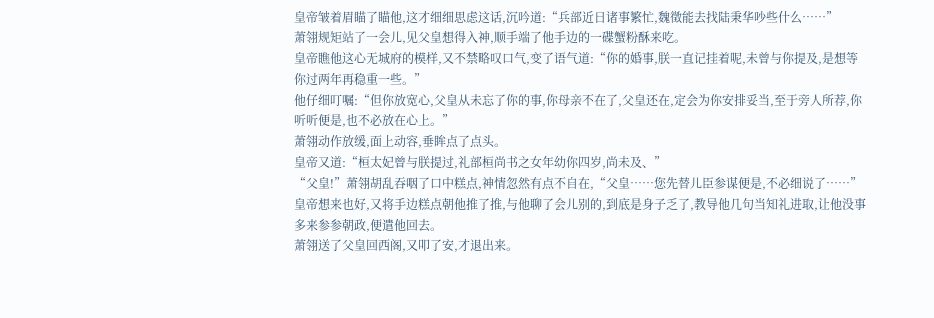皇帝皱着眉瞄了瞄他,这才细细思虑这话,沉吟道:“兵部近日诸事繁忙,魏徵能去找陆秉华吵些什么……”
萧翎规矩站了一会儿,见父皇想得入神,顺手端了他手边的一碟蟹粉酥来吃。
皇帝瞧他这心无城府的模样,又不禁略叹口气,变了语气道:“你的婚事,朕一直记挂着呢,未曾与你提及,是想等你过两年再稳重一些。”
他仔细叮嘱:“但你放宽心,父皇从未忘了你的事,你母亲不在了,父皇还在,定会为你安排妥当,至于旁人所荐,你听听便是,也不必放在心上。”
萧翎动作放缓,面上动容,垂眸点了点头。
皇帝又道:“桓太妃曾与朕提过,礼部桓尚书之女年幼你四岁,尚未及、”
“父皇!”萧翎胡乱吞咽了口中糕点,神情忽然有点不自在,“父皇……您先替儿臣参谋便是,不必细说了……”
皇帝想来也好,又将手边糕点朝他推了推,与他聊了会儿别的,到底是身子乏了,教导他几句当知礼进取,让他没事多来参参朝政,便遣他回去。
萧翎送了父皇回西阁,又叩了安,才退出来。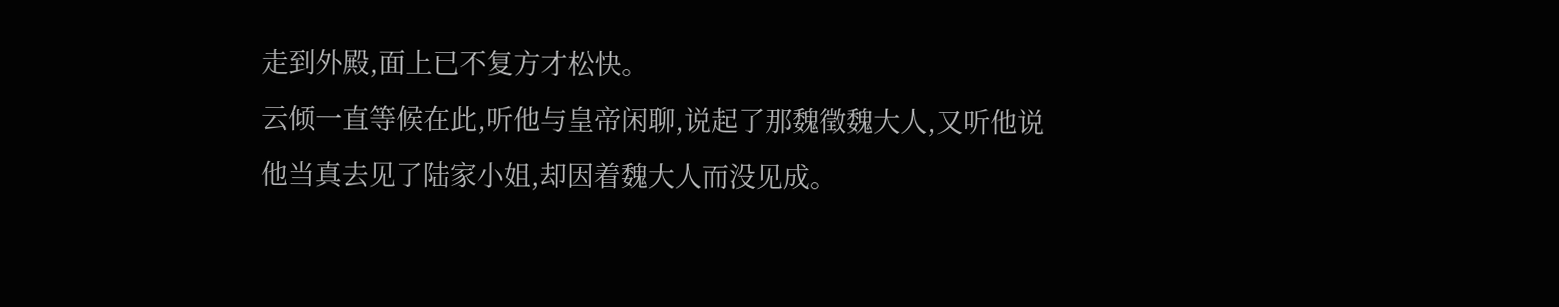走到外殿,面上已不复方才松快。
云倾一直等候在此,听他与皇帝闲聊,说起了那魏徵魏大人,又听他说他当真去见了陆家小姐,却因着魏大人而没见成。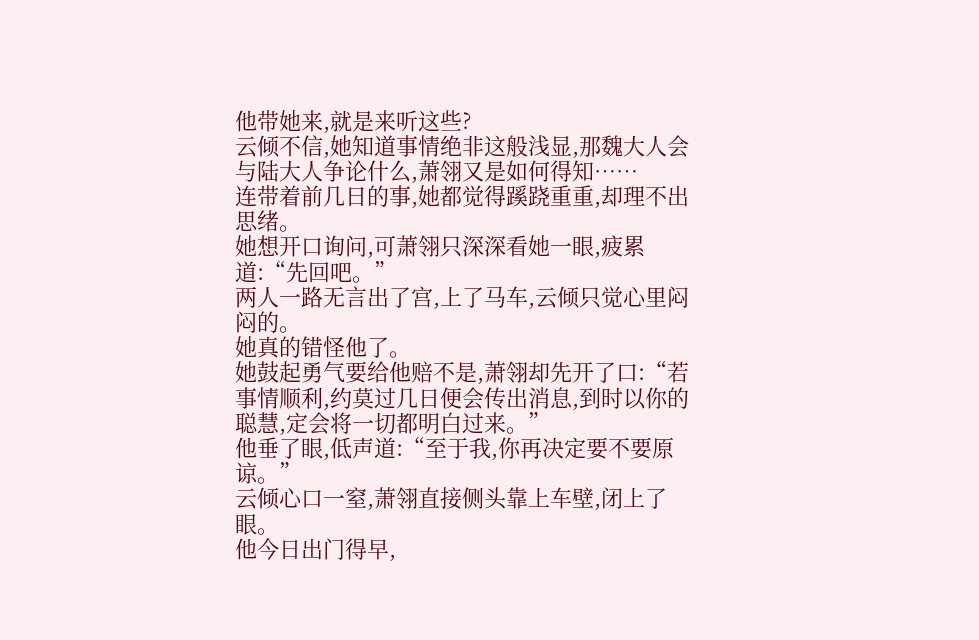他带她来,就是来听这些?
云倾不信,她知道事情绝非这般浅显,那魏大人会与陆大人争论什么,萧翎又是如何得知……
连带着前几日的事,她都觉得蹊跷重重,却理不出思绪。
她想开口询问,可萧翎只深深看她一眼,疲累道:“先回吧。”
两人一路无言出了宫,上了马车,云倾只觉心里闷闷的。
她真的错怪他了。
她鼓起勇气要给他赔不是,萧翎却先开了口:“若事情顺利,约莫过几日便会传出消息,到时以你的聪慧,定会将一切都明白过来。”
他垂了眼,低声道:“至于我,你再决定要不要原谅。”
云倾心口一窒,萧翎直接侧头靠上车壁,闭上了眼。
他今日出门得早,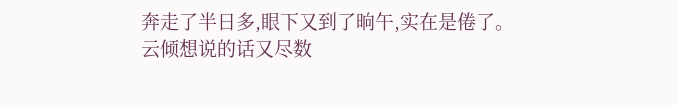奔走了半日多,眼下又到了晌午,实在是倦了。
云倾想说的话又尽数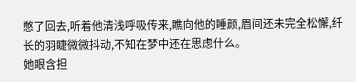憋了回去,听着他清浅呼吸传来,瞧向他的睡颜,眉间还未完全松懈,纤长的羽睫微微抖动,不知在梦中还在思虑什么。
她眼含担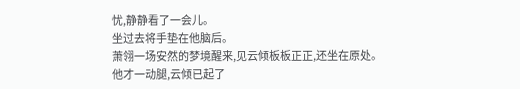忧,静静看了一会儿。
坐过去将手垫在他脑后。
萧翎一场安然的梦境醒来,见云倾板板正正,还坐在原处。
他才一动腿,云倾已起了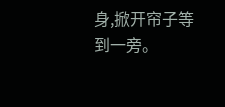身,掀开帘子等到一旁。